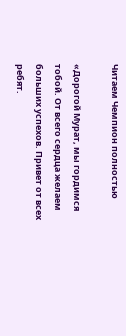Читаем Чемпион полностью

«Дорогой Мурат, мы гордимся тобой. От всего сердца желаем больших успехов. Привет от всех ребят.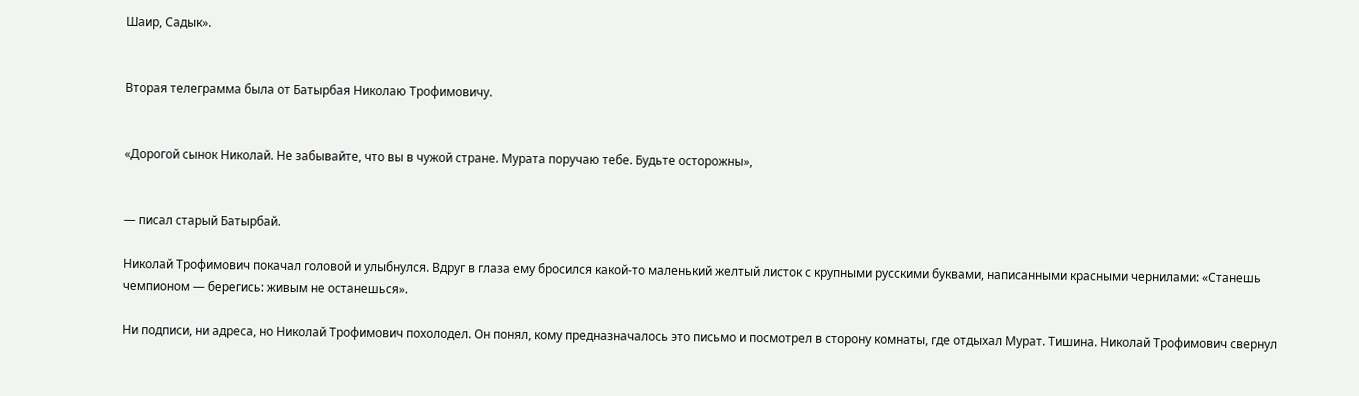Шаир, Садык».


Вторая телеграмма была от Батырбая Николаю Трофимовичу.


«Дорогой сынок Николай. Не забывайте, что вы в чужой стране. Мурата поручаю тебе. Будьте осторожны»,


— писал старый Батырбай.

Николай Трофимович покачал головой и улыбнулся. Вдруг в глаза ему бросился какой-то маленький желтый листок с крупными русскими буквами, написанными красными чернилами: «Станешь чемпионом — берегись: живым не останешься».

Ни подписи, ни адреса, но Николай Трофимович похолодел. Он понял, кому предназначалось это письмо и посмотрел в сторону комнаты, где отдыхал Мурат. Тишина. Николай Трофимович свернул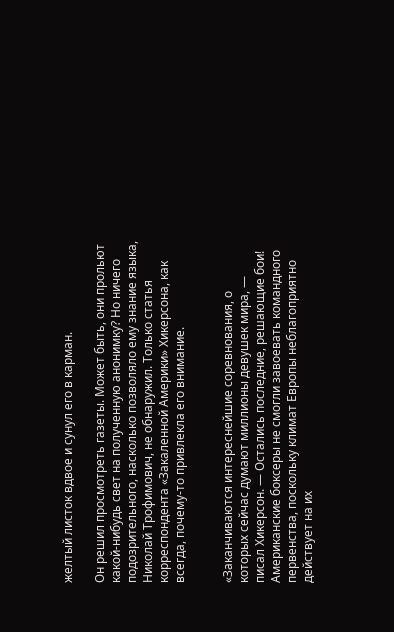желтый листок вдвое и сунул его в карман.

Он решил просмотреть газеты. Может быть, они прольют какой-нибудь свет на полученную анонимку? Но ничего подозрительного, насколько позволяло ему знание языка, Николай Трофимович, не обнаружил. Только статья корреспондента «Закаленной Америки» Хикерсона, как всегда, почему-то привлекла его внимание.


«Заканчиваются интереснейшие соревнования, о которых сейчас думают миллионы девушек мира, — писал Хикерсон. — Остались последние, решающие бои! Американские боксеры не смогли завоевать командного первенства, поскольку климат Европы неблагоприятно действует на их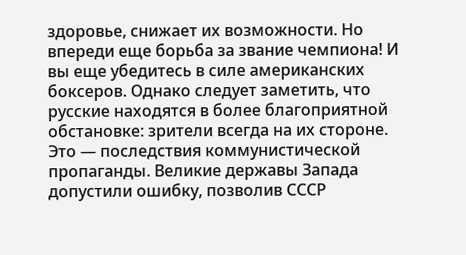здоровье, снижает их возможности. Но впереди еще борьба за звание чемпиона! И вы еще убедитесь в силе американских боксеров. Однако следует заметить, что русские находятся в более благоприятной обстановке: зрители всегда на их стороне. Это — последствия коммунистической пропаганды. Великие державы Запада допустили ошибку, позволив СССР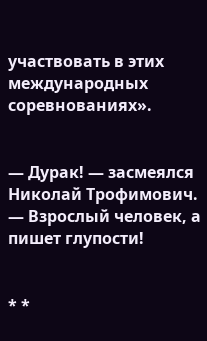участвовать в этих международных соревнованиях».


— Дурак! — засмеялся Николай Трофимович. — Взрослый человек, а пишет глупости!


* *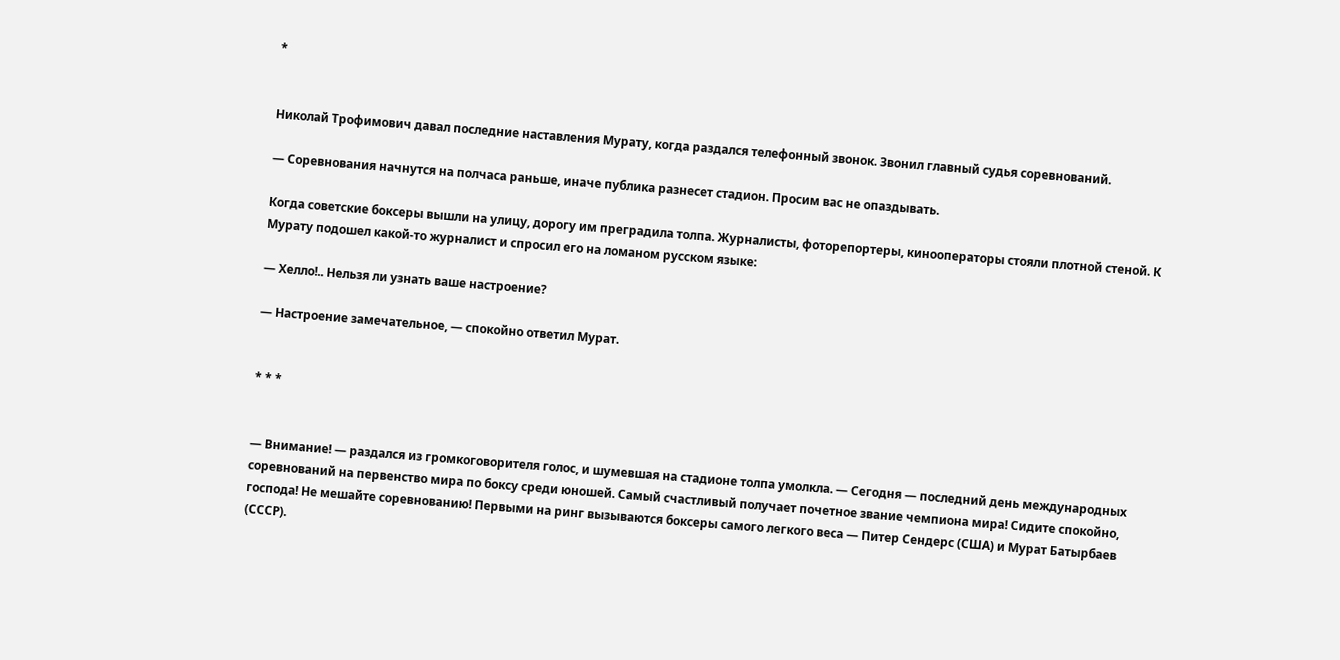*


Николай Трофимович давал последние наставления Мурату, когда раздался телефонный звонок. Звонил главный судья соревнований.

— Соревнования начнутся на полчаса раньше, иначе публика разнесет стадион. Просим вас не опаздывать.

Когда советские боксеры вышли на улицу, дорогу им преградила толпа. Журналисты, фоторепортеры, кинооператоры стояли плотной стеной. К Мурату подошел какой-то журналист и спросил его на ломаном русском языке:

— Хелло!.. Нельзя ли узнать ваше настроение?

— Настроение замечательное, — спокойно ответил Мурат.


* * *


— Внимание! — раздался из громкоговорителя голос, и шумевшая на стадионе толпа умолкла. — Сегодня — последний день международных соревнований на первенство мира по боксу среди юношей. Самый счастливый получает почетное звание чемпиона мира! Сидите спокойно, господа! Не мешайте соревнованию! Первыми на ринг вызываются боксеры самого легкого веса — Питер Сендерс (США) и Мурат Батырбаев (СССР).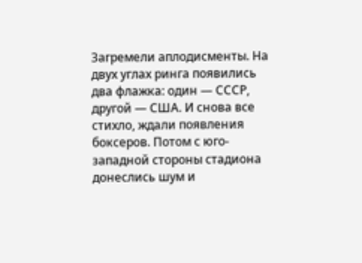Загремели аплодисменты. На двух углах ринга появились два флажка: один — СССР, другой — США. И снова все стихло, ждали появления боксеров. Потом с юго-западной стороны стадиона донеслись шум и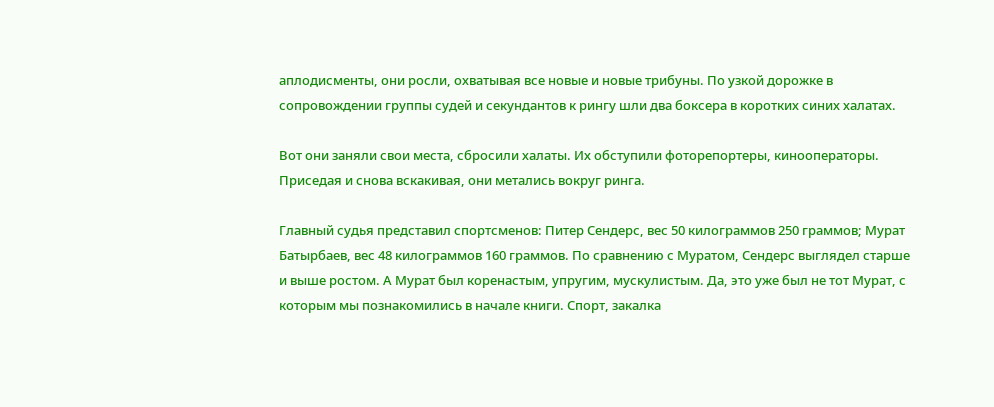аплодисменты, они росли, охватывая все новые и новые трибуны. По узкой дорожке в сопровождении группы судей и секундантов к рингу шли два боксера в коротких синих халатах.

Вот они заняли свои места, сбросили халаты. Их обступили фоторепортеры, кинооператоры. Приседая и снова вскакивая, они метались вокруг ринга.

Главный судья представил спортсменов: Питер Сендерс, вес 50 килограммов 250 граммов; Мурат Батырбаев, вес 48 килограммов 160 граммов. По сравнению с Муратом, Сендерс выглядел старше и выше ростом. А Мурат был коренастым, упругим, мускулистым. Да, это уже был не тот Мурат, с которым мы познакомились в начале книги. Спорт, закалка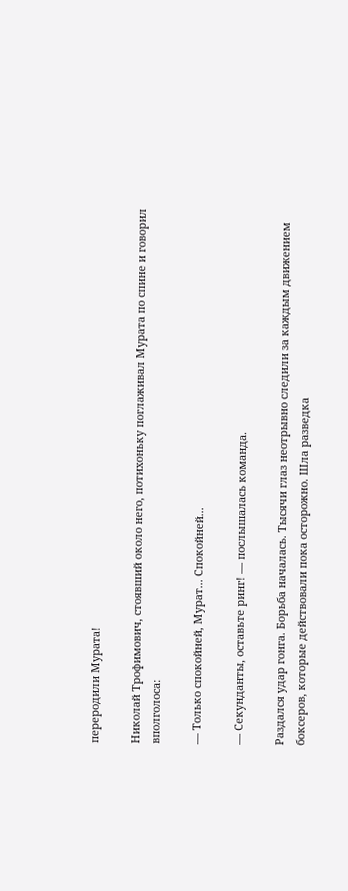переродили Мурата!

Николай Трофимович, стоявший около него, потихоньку поглаживал Мурата по спине и говорил вполголоса:

— Только спокойней, Мурат... Спокойней...

— Секунданты, оставьте ринг! — послышалась команда.

Раздался удар гонга. Борьба началась. Тысячи глаз неотрывно следили за каждым движением боксеров, которые действовали пока осторожно. Шла разведка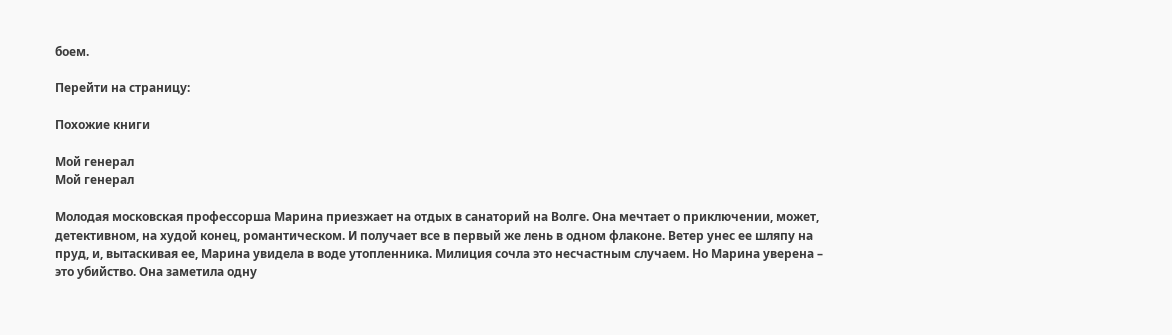боем.

Перейти на страницу:

Похожие книги

Мой генерал
Мой генерал

Молодая московская профессорша Марина приезжает на отдых в санаторий на Волге. Она мечтает о приключении, может, детективном, на худой конец, романтическом. И получает все в первый же лень в одном флаконе. Ветер унес ее шляпу на пруд, и, вытаскивая ее, Марина увидела в воде утопленника. Милиция сочла это несчастным случаем. Но Марина уверена – это убийство. Она заметила одну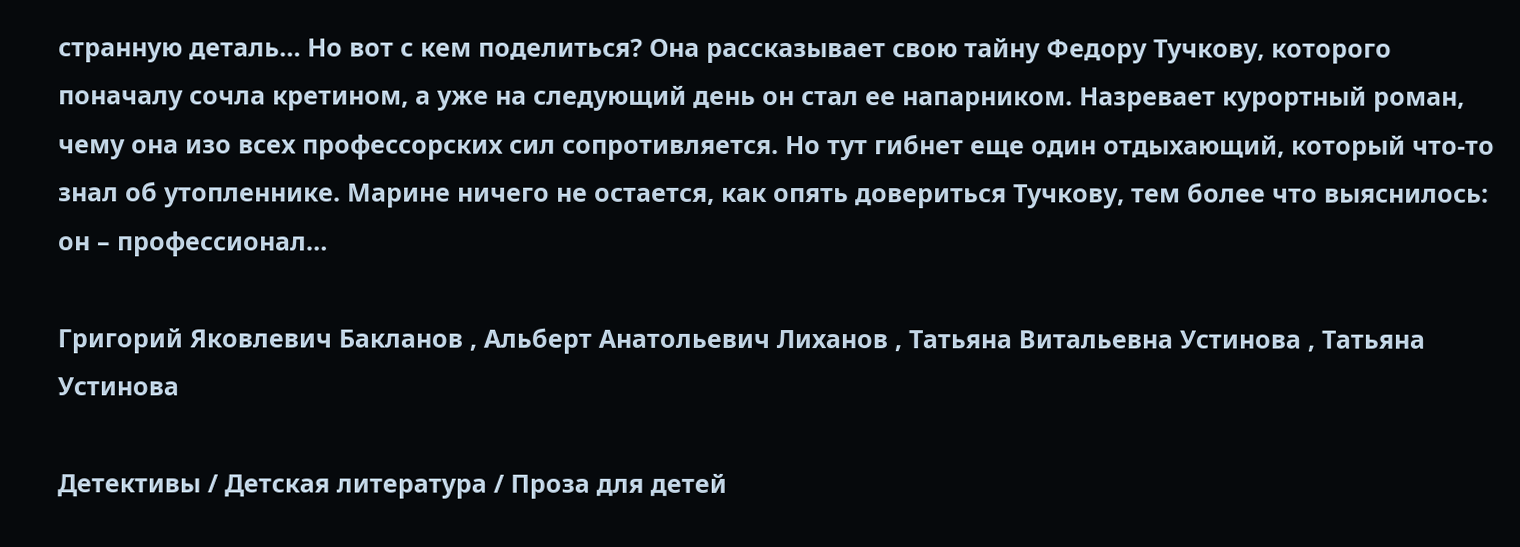странную деталь… Но вот с кем поделиться? Она рассказывает свою тайну Федору Тучкову, которого поначалу сочла кретином, а уже на следующий день он стал ее напарником. Назревает курортный роман, чему она изо всех профессорских сил сопротивляется. Но тут гибнет еще один отдыхающий, который что-то знал об утопленнике. Марине ничего не остается, как опять довериться Тучкову, тем более что выяснилось: он – профессионал…

Григорий Яковлевич Бакланов , Альберт Анатольевич Лиханов , Татьяна Витальевна Устинова , Татьяна Устинова

Детективы / Детская литература / Проза для детей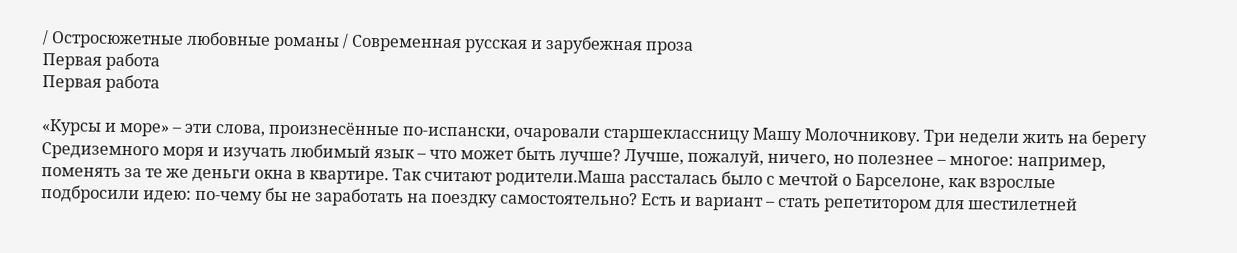/ Остросюжетные любовные романы / Современная русская и зарубежная проза
Первая работа
Первая работа

«Курсы и море» – эти слова, произнесённые по-испански, очаровали старшеклассницу Машу Молочникову. Три недели жить на берегу Средиземного моря и изучать любимый язык – что может быть лучше? Лучше, пожалуй, ничего, но полезнее – многое: например, поменять за те же деньги окна в квартире. Так считают родители.Маша рассталась было с мечтой о Барселоне, как взрослые подбросили идею: по-чему бы не заработать на поездку самостоятельно? Есть и вариант – стать репетитором для шестилетней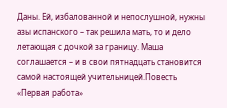Даны. Ей, избалованной и непослушной, нужны азы испанского – так решила мать, то и дело летающая с дочкой за границу. Маша соглашается – и в свои пятнадцать становится самой настоящей учительницей.Повесть «Первая работа»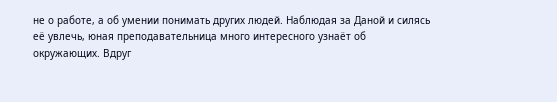не о работе, а об умении понимать других людей. Наблюдая за Даной и силясь её увлечь, юная преподавательница много интересного узнаёт об окружающих. Вдруг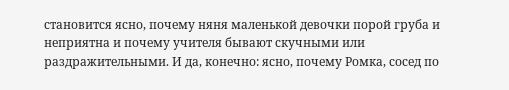становится ясно, почему няня маленькой девочки порой груба и неприятна и почему учителя бывают скучными или раздражительными. И да, конечно: ясно, почему Ромка, сосед по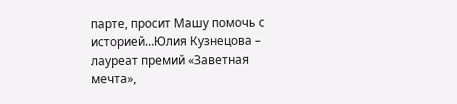парте, просит Машу помочь с историей…Юлия Кузнецова – лауреат премий «Заветная мечта»,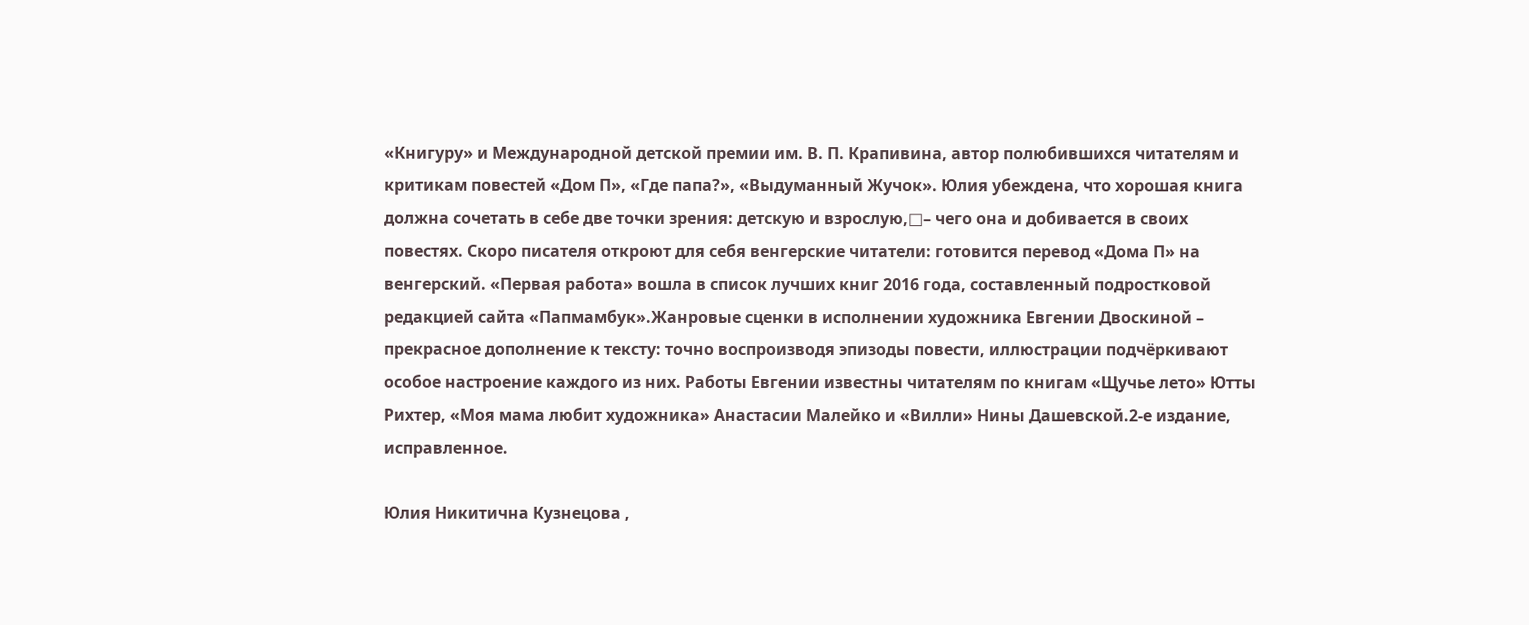«Книгуру» и Международной детской премии им. В. П. Крапивина, автор полюбившихся читателям и критикам повестей «Дом П», «Где папа?», «Выдуманный Жучок». Юлия убеждена, что хорошая книга должна сочетать в себе две точки зрения: детскую и взрослую,□– чего она и добивается в своих повестях. Скоро писателя откроют для себя венгерские читатели: готовится перевод «Дома П» на венгерский. «Первая работа» вошла в список лучших книг 2016 года, составленный подростковой редакцией сайта «Папмамбук».Жанровые сценки в исполнении художника Евгении Двоскиной – прекрасное дополнение к тексту: точно воспроизводя эпизоды повести, иллюстрации подчёркивают особое настроение каждого из них. Работы Евгении известны читателям по книгам «Щучье лето» Ютты Рихтер, «Моя мама любит художника» Анастасии Малейко и «Вилли» Нины Дашевской.2-е издание, исправленное.

Юлия Никитична Кузнецова ,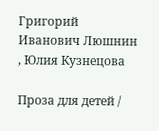Григорий Иванович Люшнин , Юлия Кузнецова

Проза для детей /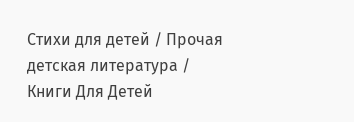Стихи для детей / Прочая детская литература / Книги Для Детей